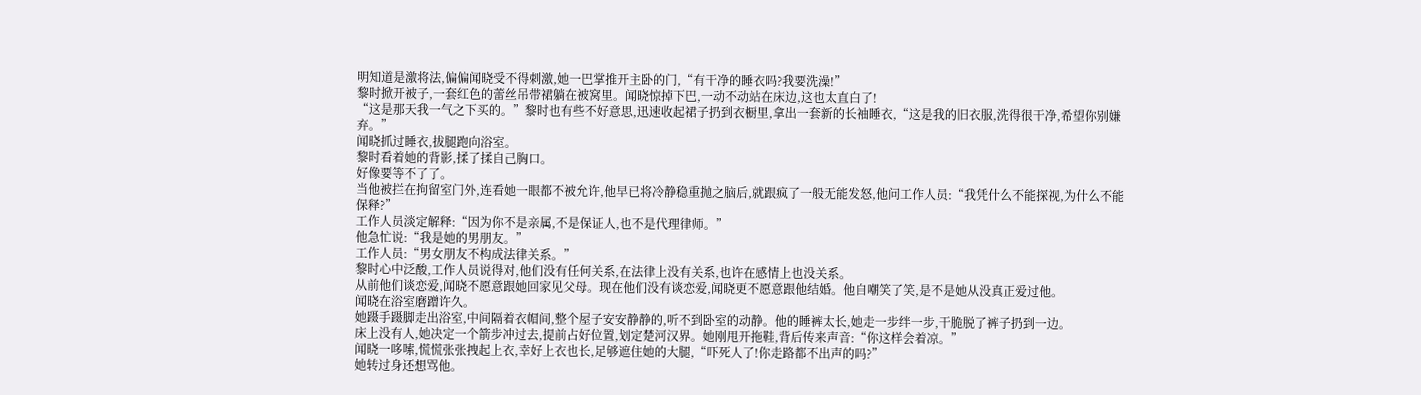明知道是激将法,偏偏闻晓受不得刺激,她一巴掌推开主卧的门,“有干净的睡衣吗?我要洗澡!”
黎时掀开被子,一套红色的蕾丝吊带裙躺在被窝里。闻晓惊掉下巴,一动不动站在床边,这也太直白了!
“这是那天我一气之下买的。”黎时也有些不好意思,迅速收起裙子扔到衣橱里,拿出一套新的长袖睡衣,“这是我的旧衣服,洗得很干净,希望你别嫌弃。”
闻晓抓过睡衣,拔腿跑向浴室。
黎时看着她的背影,揉了揉自己胸口。
好像要等不了了。
当他被拦在拘留室门外,连看她一眼都不被允许,他早已将冷静稳重抛之脑后,就跟疯了一般无能发怒,他问工作人员:“我凭什么不能探视,为什么不能保释?”
工作人员淡定解释:“因为你不是亲属,不是保证人,也不是代理律师。”
他急忙说:“我是她的男朋友。”
工作人员:“男女朋友不构成法律关系。”
黎时心中泛酸,工作人员说得对,他们没有任何关系,在法律上没有关系,也许在感情上也没关系。
从前他们谈恋爱,闻晓不愿意跟她回家见父母。现在他们没有谈恋爱,闻晓更不愿意跟他结婚。他自嘲笑了笑,是不是她从没真正爱过他。
闻晓在浴室磨蹭许久。
她蹑手蹑脚走出浴室,中间隔着衣帽间,整个屋子安安静静的,听不到卧室的动静。他的睡裤太长,她走一步绊一步,干脆脱了裤子扔到一边。
床上没有人,她决定一个箭步冲过去,提前占好位置,划定楚河汉界。她刚甩开拖鞋,背后传来声音:“你这样会着凉。”
闻晓一哆嗦,慌慌张张拽起上衣,幸好上衣也长,足够遮住她的大腿,“吓死人了!你走路都不出声的吗?”
她转过身还想骂他。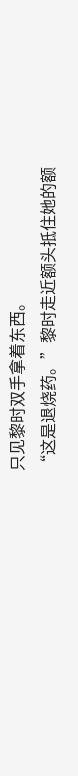只见黎时双手拿着东西。
“这是退烧药。”黎时走近额头抵住她的额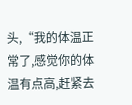头,“我的体温正常了,感觉你的体温有点高,赶紧去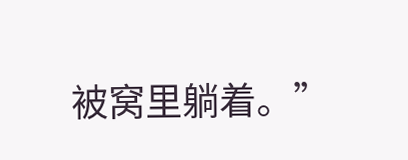被窝里躺着。”